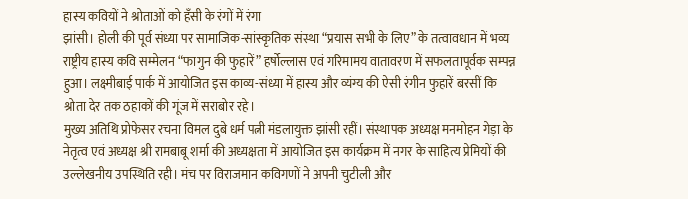हास्य कवियों ने श्रोताओं को हँसी के रंगों में रंगा
झांसी। होली की पूर्व संध्या पर सामाजिक-सांस्कृतिक संस्था “प्रयास सभी के लिए” के तत्वावधान में भव्य राष्ट्रीय हास्य कवि सम्मेलन “फागुन की फुहारें” हर्षोल्लास एवं गरिमामय वातावरण में सफलतापूर्वक सम्पन्न हुआ। लक्ष्मीबाई पार्क में आयोजित इस काव्य-संध्या में हास्य और व्यंग्य की ऐसी रंगीन फुहारें बरसीं कि श्रोता देर तक ठहाकों की गूंज में सराबोर रहे।
मुख्य अतिथि प्रोफेसर रचना विमल दुबे धर्म पत्नी मंडलायुक्त झांसी रहीं। संस्थापक अध्यक्ष मनमोहन गेड़ा के नेतृत्व एवं अध्यक्ष श्री रामबाबू शर्मा की अध्यक्षता में आयोजित इस कार्यक्रम में नगर के साहित्य प्रेमियों की उल्लेखनीय उपस्थिति रही। मंच पर विराजमान कविगणों ने अपनी चुटीली और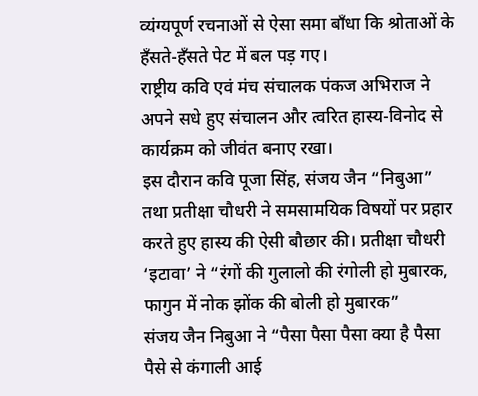व्यंग्यपूर्ण रचनाओं से ऐसा समा बाँधा कि श्रोताओं के हँसते-हँसते पेट में बल पड़ गए।
राष्ट्रीय कवि एवं मंच संचालक पंकज अभिराज ने अपने सधे हुए संचालन और त्वरित हास्य-विनोद से कार्यक्रम को जीवंत बनाए रखा।
इस दौरान कवि पूजा सिंह, संजय जैन “निबुआ” तथा प्रतीक्षा चौधरी ने समसामयिक विषयों पर प्रहार करते हुए हास्य की ऐसी बौछार की। प्रतीक्षा चौधरी ‘इटावा’ ने “रंगों की गुलालो की रंगोली हो मुबारक,
फागुन में नोक झोंक की बोली हो मुबारक”
संजय जैन निबुआ ने “पैसा पैसा पैसा क्या है पैसा
पैसे से कंगाली आई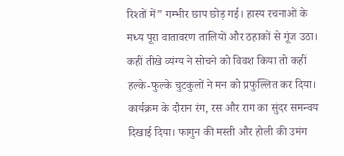रिश्तों में” गम्भीर छाप छोड़ गई। हास्य रचनाओं के मध्य पूरा वातावरण तालियों और ठहाकों से गूंज उठा। कहीं तीखे व्यंग्य ने सोचने को विवश किया तो कहीं हल्के-फुल्के चुटकुलों ने मन को प्रफुल्लित कर दिया।
कार्यक्रम के दौरान रंग, रस और राग का सुंदर समन्वय दिखाई दिया। फागुन की मस्ती और होली की उमंग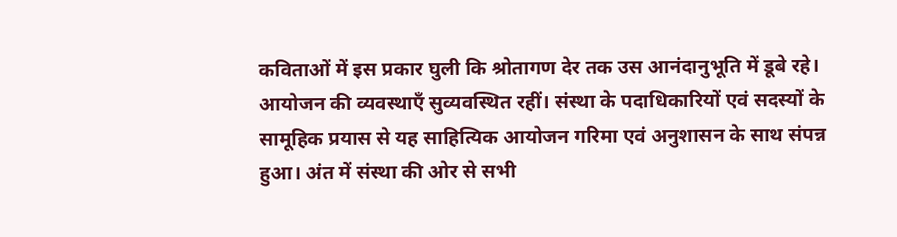कविताओं में इस प्रकार घुली कि श्रोतागण देर तक उस आनंदानुभूति में डूबे रहे। आयोजन की व्यवस्थाएँ सुव्यवस्थित रहीं। संस्था के पदाधिकारियों एवं सदस्यों के सामूहिक प्रयास से यह साहित्यिक आयोजन गरिमा एवं अनुशासन के साथ संपन्न हुआ। अंत में संस्था की ओर से सभी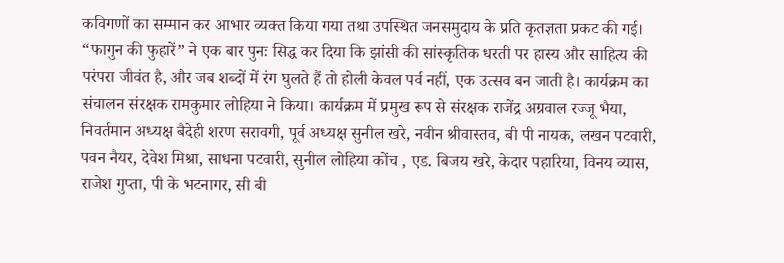कविगणों का सम्मान कर आभार व्यक्त किया गया तथा उपस्थित जनसमुदाय के प्रति कृतज्ञता प्रकट की गई।
“फागुन की फुहारें” ने एक बार पुनः सिद्ध कर दिया कि झांसी की सांस्कृतिक धरती पर हास्य और साहित्य की परंपरा जीवंत है, और जब शब्दों में रंग घुलते हैं तो होली केवल पर्व नहीं, एक उत्सव बन जाती है। कार्यक्रम का संचालन संरक्षक रामकुमार लोहिया ने किया। कार्यक्रम में प्रमुख रूप से संरक्षक राजेंद्र अग्रवाल रज्जू भैया, निवर्तमान अध्यक्ष बैदेही शरण सरावगी, पूर्व अध्यक्ष सुनील खरे, नवीन श्रीवास्तव, बी पी नायक, लखन पटवारी, पवन नैयर, देवेश मिश्रा, साधना पटवारी, सुनील लोहिया कोंच , एड. बिजय खरे, केदार पहारिया, विनय व्यास, राजेश गुप्ता, पी के भटनागर, सी बी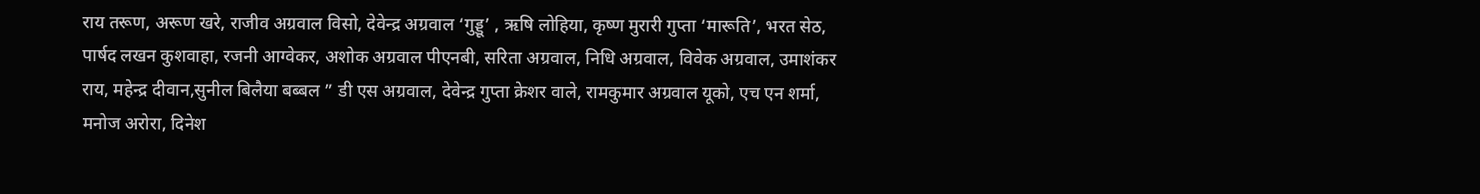राय तरूण, अरूण खरे, राजीव अग्रवाल विसो, देवेन्द्र अग्रवाल ‘गुड्डू’ , ऋषि लोहिया, कृष्ण मुरारी गुप्ता ‘मारूति’, भरत सेठ, पार्षद लखन कुशवाहा, रजनी आग्वेकर, अशोक अग्रवाल पीएनबी, सरिता अग्रवाल, निधि अग्रवाल, विवेक अग्रवाल, उमाशंकर राय, महेन्द्र दीवान,सुनील बिलैया बब्बल ” डी एस अग्रवाल, देवेन्द्र गुप्ता क्रेशर वाले, रामकुमार अग्रवाल यूको, एच एन शर्मा, मनोज अरोरा, दिनेश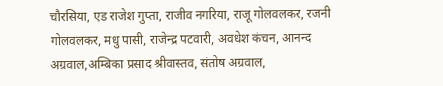चौरसिया, एड राजेश गुप्ता, राजीव नगरिया, राजू गोलवलकर, रजनी गोलवलकर, मधु पासी, राजेन्द्र पटवारी, अवधेश कंचन, आनन्द अग्रवाल,अम्बिका प्रसाद श्रीवास्तव, संतोष अग्रवाल,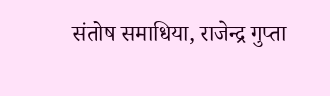संतोष समाधिया, राजेन्द्र गुप्ता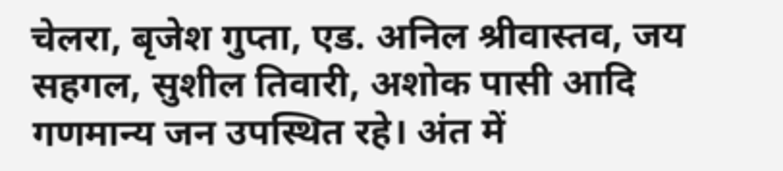चेलरा, बृजेश गुप्ता, एड. अनिल श्रीवास्तव, जय सहगल, सुशील तिवारी, अशोक पासी आदि गणमान्य जन उपस्थित रहे। अंत में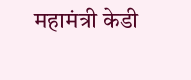महामंत्री केडी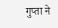गुप्ता ने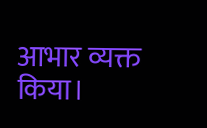आभार व्यक्त किया।